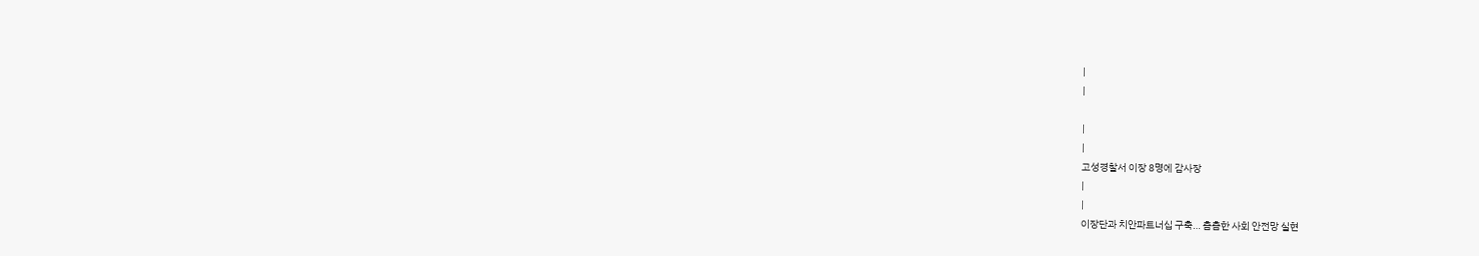|
|

|
|
고성경찰서 이장 8명에 감사장
|
|
이장단과 치안파트너십 구축… 촘촘한 사회 안전망 실현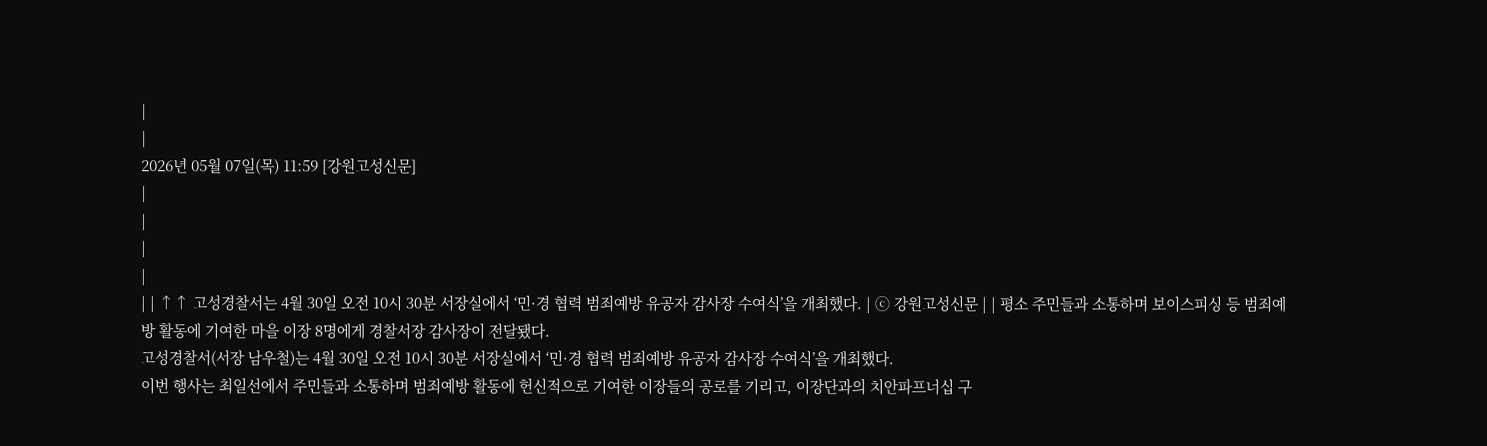|
|
2026년 05월 07일(목) 11:59 [강원고성신문]
|
|
|
|
| | ↑↑ 고성경찰서는 4월 30일 오전 10시 30분 서장실에서 ‘민·경 협력 범죄예방 유공자 감사장 수여식’을 개최했다. | ⓒ 강원고성신문 | | 평소 주민들과 소통하며 보이스피싱 등 범죄예방 활동에 기여한 마을 이장 8명에게 경찰서장 감사장이 전달됐다.
고성경찰서(서장 남우철)는 4월 30일 오전 10시 30분 서장실에서 ‘민·경 협력 범죄예방 유공자 감사장 수여식’을 개최했다.
이번 행사는 최일선에서 주민들과 소통하며 범죄예방 활동에 헌신적으로 기여한 이장들의 공로를 기리고, 이장단과의 치안파프너십 구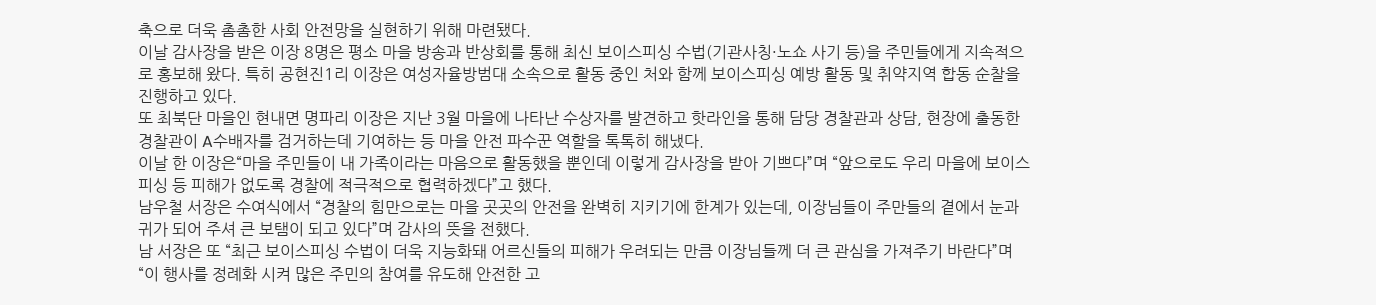축으로 더욱 촘촘한 사회 안전망을 실현하기 위해 마련됐다.
이날 감사장을 받은 이장 8명은 평소 마을 방송과 반상회를 통해 최신 보이스피싱 수법(기관사칭·노쇼 사기 등)을 주민들에게 지속적으로 홍보해 왔다. 특히 공현진1리 이장은 여성자율방범대 소속으로 활동 중인 처와 함께 보이스피싱 예방 활동 및 취약지역 합동 순찰을 진행하고 있다.
또 최북단 마을인 현내면 명파리 이장은 지난 3월 마을에 나타난 수상자를 발견하고 핫라인을 통해 담당 경찰관과 상담, 현장에 출동한 경찰관이 A수배자를 검거하는데 기여하는 등 마을 안전 파수꾼 역할을 톡톡히 해냈다.
이날 한 이장은“마을 주민들이 내 가족이라는 마음으로 활동했을 뿐인데 이렇게 감사장을 받아 기쁘다”며 “앞으로도 우리 마을에 보이스피싱 등 피해가 없도록 경찰에 적극적으로 협력하겠다”고 했다.
남우철 서장은 수여식에서 “경찰의 힘만으로는 마을 곳곳의 안전을 완벽히 지키기에 한계가 있는데, 이장님들이 주만들의 곁에서 눈과 귀가 되어 주셔 큰 보탬이 되고 있다”며 감사의 뜻을 전했다.
남 서장은 또 “최근 보이스피싱 수법이 더욱 지능화돼 어르신들의 피해가 우려되는 만큼 이장님들께 더 큰 관심을 가져주기 바란다”며 “이 행사를 정례화 시켜 많은 주민의 참여를 유도해 안전한 고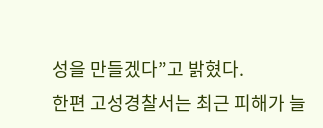성을 만들겠다”고 밝혔다.
한편 고성경찰서는 최근 피해가 늘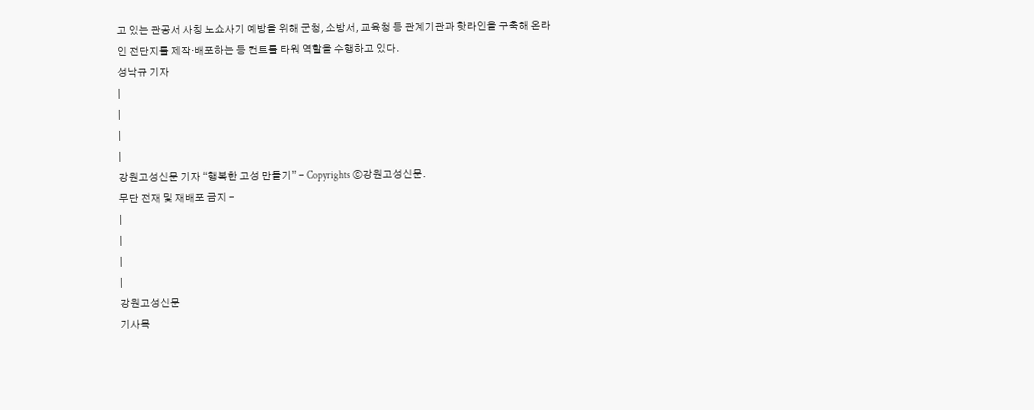고 있는 관공서 사칭 노쇼사기 예방을 위해 군청, 소방서, 교육청 등 관계기관과 핫라인을 구축해 온라인 전단지를 제작·배포하는 등 컨트롤 타워 역할을 수행하고 있다.
성낙규 기자
|
|
|
|
강원고성신문 기자 “행복한 고성 만들기” - Copyrights ⓒ강원고성신문.
무단 전재 및 재배포 금지 -
|
|
|
|
강원고성신문
기사목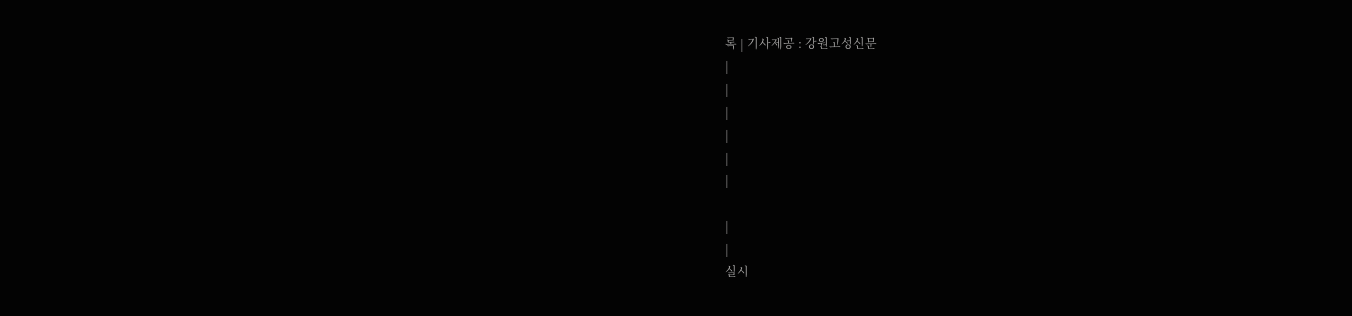록 | 기사제공 : 강원고성신문
|
|
|
|
|
|

|
|
실시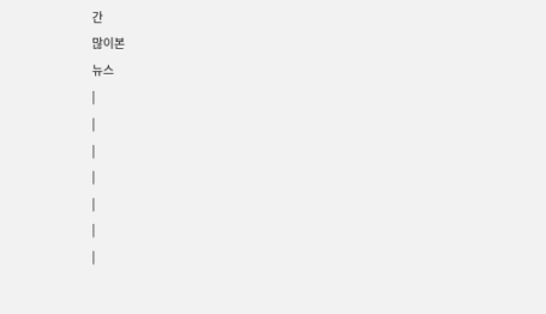간
많이본
뉴스
|
|
|
|
|
|
|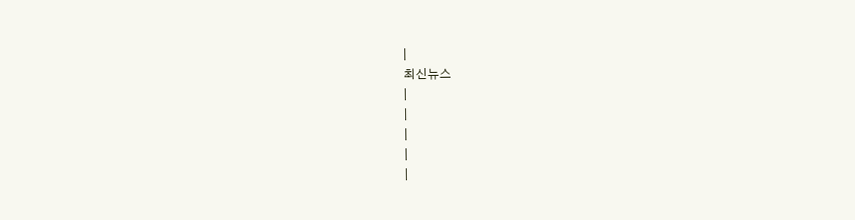|
최신뉴스
|
|
|
|
|